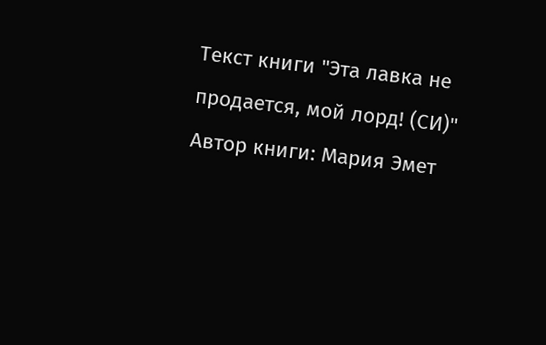Текст книги "Эта лавка не продается, мой лорд! (СИ)"
Автор книги: Мария Эмет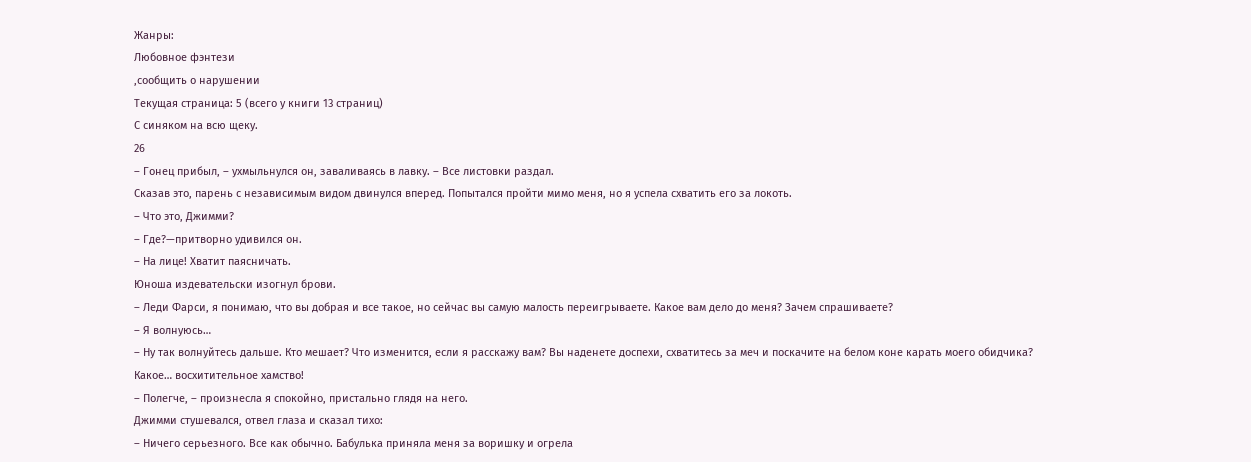Жанры:
Любовное фэнтези
,сообщить о нарушении
Текущая страница: 5 (всего у книги 13 страниц)
С синяком на всю щеку.
26
– Гонец прибыл, – ухмыльнулся он, заваливаясь в лавку. – Все листовки раздал.
Сказав это, парень с независимым видом двинулся вперед. Попытался пройти мимо меня, но я успела схватить его за локоть.
– Что это, Джимми?
– Где?—притворно удивился он.
– На лице! Хватит паясничать.
Юноша издевательски изогнул брови.
– Леди Фарси, я понимаю, что вы добрая и все такое, но сейчас вы самую малость переигрываете. Какое вам дело до меня? Зачем спрашиваете?
– Я волнуюсь…
– Ну так волнуйтесь дальше. Кто мешает? Что изменится, если я расскажу вам? Вы наденете доспехи, схватитесь за меч и поскачите на белом коне карать моего обидчика?
Какое… восхитительное хамство!
– Полегче, – произнесла я спокойно, пристально глядя на него.
Джимми стушевался, отвел глаза и сказал тихо:
– Ничего серьезного. Все как обычно. Бабулька приняла меня за воришку и огрела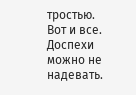тростью. Вот и все. Доспехи можно не надевать.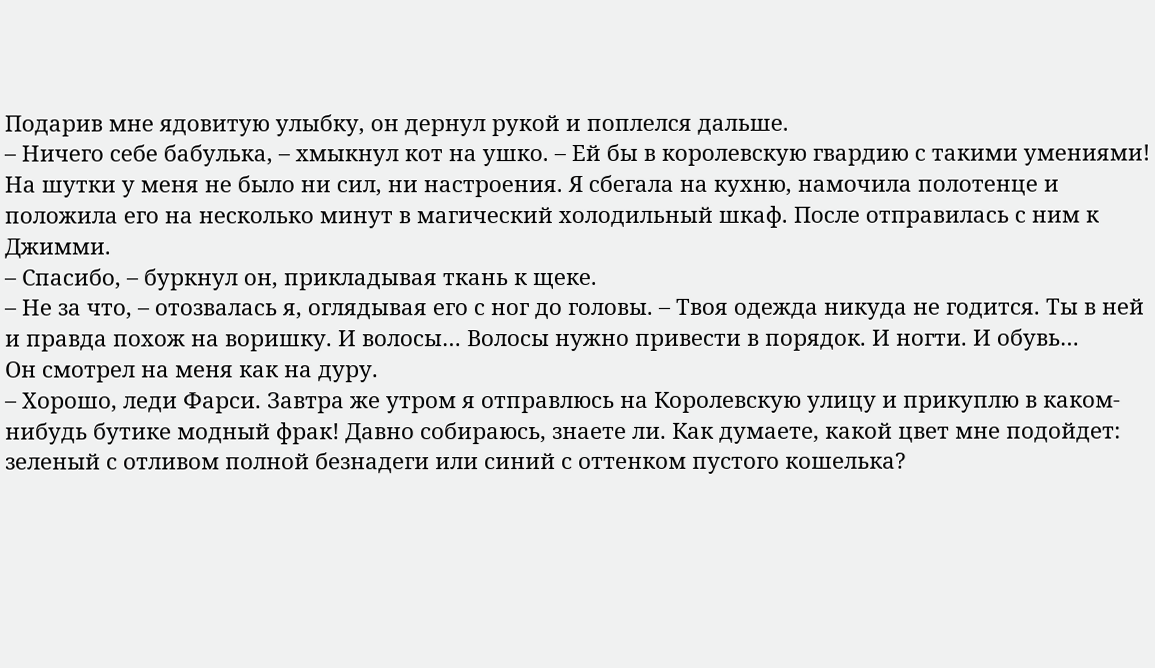Подарив мне ядовитую улыбку, он дернул рукой и поплелся дальше.
– Ничего себе бабулька, – хмыкнул кот на ушко. – Ей бы в королевскую гвардию с такими умениями!
На шутки у меня не было ни сил, ни настроения. Я сбегала на кухню, намочила полотенце и положила его на несколько минут в магический холодильный шкаф. После отправилась с ним к Джимми.
– Спасибо, – буркнул он, прикладывая ткань к щеке.
– Не за что, – отозвалась я, оглядывая его с ног до головы. – Твоя одежда никуда не годится. Ты в ней и правда похож на воришку. И волосы… Волосы нужно привести в порядок. И ногти. И обувь…
Он смотрел на меня как на дуру.
– Хорошо, леди Фарси. Завтра же утром я отправлюсь на Королевскую улицу и прикуплю в каком-нибудь бутике модный фрак! Давно собираюсь, знаете ли. Как думаете, какой цвет мне подойдет: зеленый с отливом полной безнадеги или синий с оттенком пустого кошелька?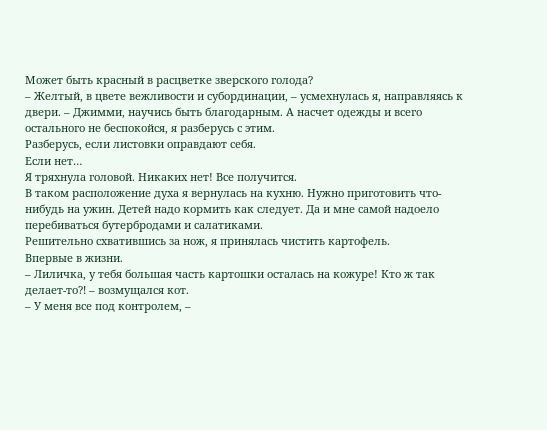Может быть красный в расцветке зверского голода?
– Желтый, в цвете вежливости и субординации, – усмехнулась я, направляясь к двери. – Джимми, научись быть благодарным. А насчет одежды и всего остального не беспокойся, я разберусь с этим.
Разберусь, если листовки оправдают себя.
Если нет…
Я тряхнула головой. Никаких нет! Все получится.
В таком расположение духа я вернулась на кухню. Нужно приготовить что-нибудь на ужин. Детей надо кормить как следует. Да и мне самой надоело перебиваться бутербродами и салатиками.
Решительно схватившись за нож, я принялась чистить картофель.
Впервые в жизни.
– Лиличка, у тебя большая часть картошки осталась на кожуре! Кто ж так делает-то⁈ – возмущался кот.
– У меня все под контролем, –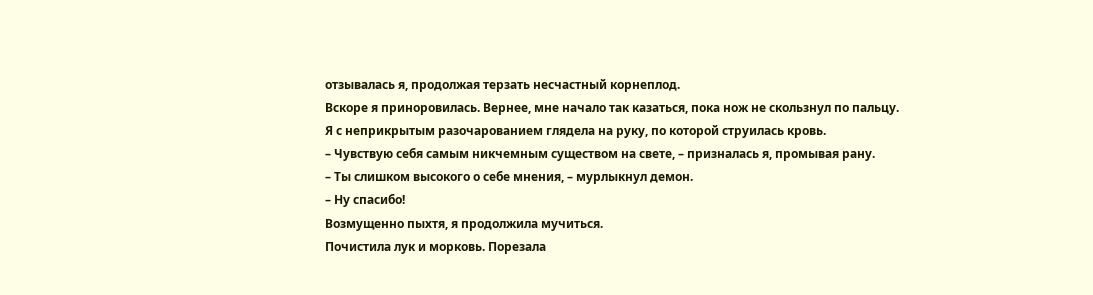отзывалась я, продолжая терзать несчастный корнеплод.
Вскоре я приноровилась. Вернее, мне начало так казаться, пока нож не скользнул по пальцу.
Я с неприкрытым разочарованием глядела на руку, по которой струилась кровь.
– Чувствую себя самым никчемным существом на свете, – призналась я, промывая рану.
– Ты слишком высокого о себе мнения, – мурлыкнул демон.
– Ну спасибо!
Возмущенно пыхтя, я продолжила мучиться.
Почистила лук и морковь. Порезала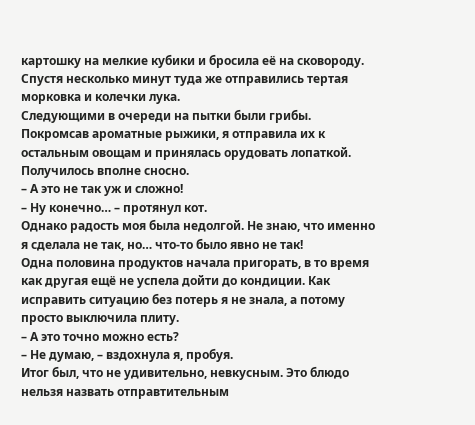картошку на мелкие кубики и бросила её на сковороду. Спустя несколько минут туда же отправились тертая морковка и колечки лука.
Следующими в очереди на пытки были грибы. Покромсав ароматные рыжики, я отправила их к остальным овощам и принялась орудовать лопаткой. Получилось вполне сносно.
– А это не так уж и сложно!
– Ну конечно… – протянул кот.
Однако радость моя была недолгой. Не знаю, что именно я сделала не так, но… что-то было явно не так!
Одна половина продуктов начала пригорать, в то время как другая ещё не успела дойти до кондиции. Как исправить ситуацию без потерь я не знала, а потому просто выключила плиту.
– А это точно можно есть?
– Не думаю, – вздохнула я, пробуя.
Итог был, что не удивительно, невкусным. Это блюдо нельзя назвать отправтительным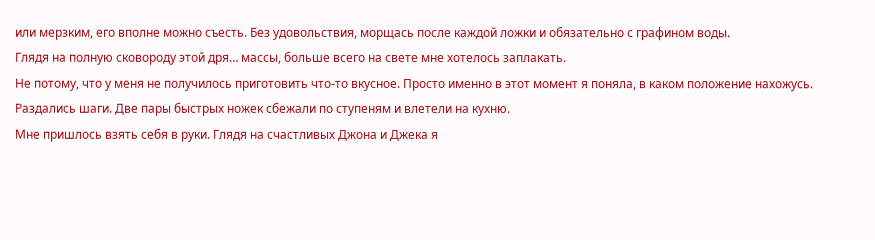или мерзким, его вполне можно съесть. Без удовольствия, морщась после каждой ложки и обязательно с графином воды.
Глядя на полную сковороду этой дря… массы, больше всего на свете мне хотелось заплакать.
Не потому, что у меня не получилось приготовить что-то вкусное. Просто именно в этот момент я поняла, в каком положение нахожусь.
Раздались шаги. Две пары быстрых ножек сбежали по ступеням и влетели на кухню.
Мне пришлось взять себя в руки. Глядя на счастливых Джона и Джека я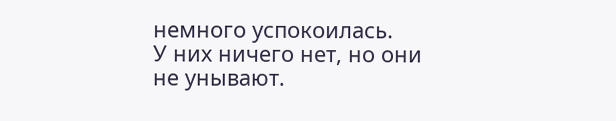немного успокоилась.
У них ничего нет, но они не унывают.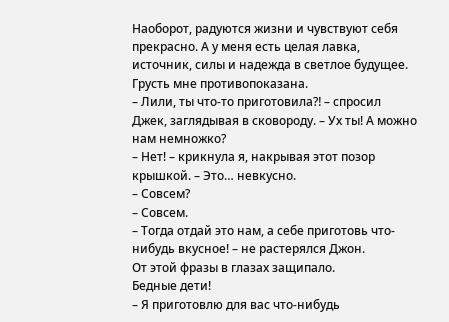Наоборот, радуются жизни и чувствуют себя прекрасно. А у меня есть целая лавка, источник, силы и надежда в светлое будущее. Грусть мне противопоказана.
– Лили, ты что-то приготовила⁈ – спросил Джек, заглядывая в сковороду. – Ух ты! А можно нам немножко?
– Нет! – крикнула я, накрывая этот позор крышкой. – Это… невкусно.
– Совсем?
– Совсем.
– Тогда отдай это нам, а себе приготовь что-нибудь вкусное! – не растерялся Джон.
От этой фразы в глазах защипало.
Бедные дети!
– Я приготовлю для вас что-нибудь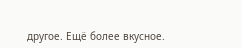другое. Ещё более вкусное.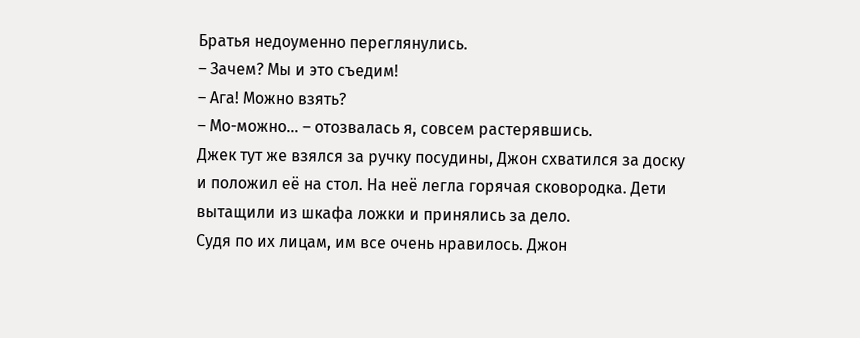Братья недоуменно переглянулись.
– Зачем? Мы и это съедим!
– Ага! Можно взять?
– Мо-можно… – отозвалась я, совсем растерявшись.
Джек тут же взялся за ручку посудины, Джон схватился за доску и положил её на стол. На неё легла горячая сковородка. Дети вытащили из шкафа ложки и принялись за дело.
Судя по их лицам, им все очень нравилось. Джон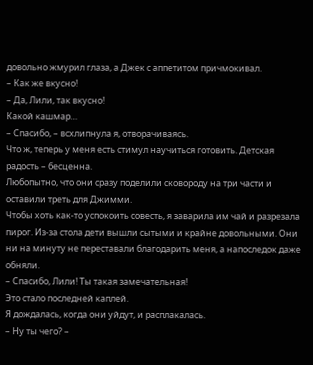довольно жмурил глаза, а Джек с аппетитом причмокивал.
– Как же вкусно!
– Да, Лили, так вкусно!
Какой кашмар…
– Спасибо, – всхлипнула я, отворачиваясь.
Что ж, теперь у меня есть стимул научиться готовить. Детская радость – бесценна.
Любопытно, что они сразу поделили сковороду на три части и оставили треть для Джимми.
Чтобы хоть как-то успокоить совесть, я заварила им чай и разрезала пирог. Из-за стола дети вышли сытыми и крайне довольными. Они ни на минуту не переставали благодарить меня, а напоследок даже обняли.
– Спасибо, Лили! Ты такая замечательная!
Это стало последней каплей.
Я дождалась, когда они уйдут, и расплакалась.
– Ну ты чего? –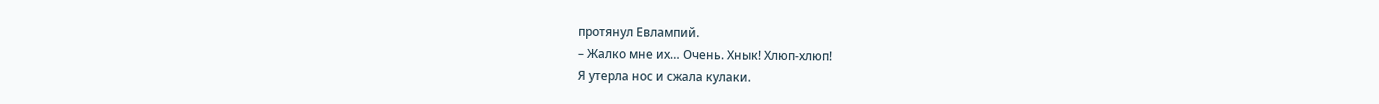протянул Евлампий.
– Жалко мне их… Очень. Хнык! Хлюп-хлюп!
Я утерла нос и сжала кулаки.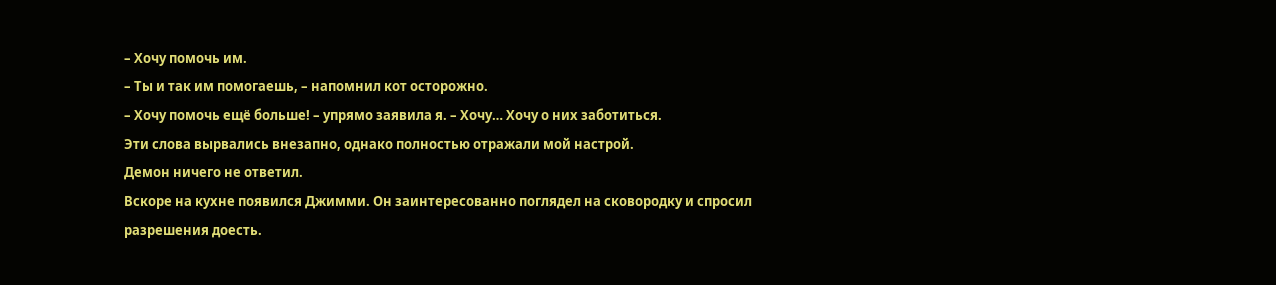– Хочу помочь им.
– Ты и так им помогаешь, – напомнил кот осторожно.
– Хочу помочь ещё больше! – упрямо заявила я. – Хочу… Хочу о них заботиться.
Эти слова вырвались внезапно, однако полностью отражали мой настрой.
Демон ничего не ответил.
Вскоре на кухне появился Джимми. Он заинтересованно поглядел на сковородку и спросил разрешения доесть.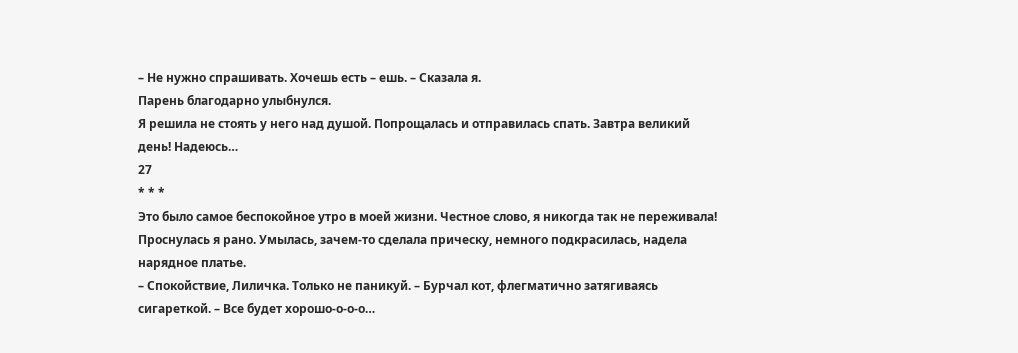– Не нужно спрашивать. Хочешь есть – ешь. – Сказала я.
Парень благодарно улыбнулся.
Я решила не стоять у него над душой. Попрощалась и отправилась спать. Завтра великий день! Надеюсь…
27
* * *
Это было самое беспокойное утро в моей жизни. Честное слово, я никогда так не переживала!
Проснулась я рано. Умылась, зачем-то сделала прическу, немного подкрасилась, надела нарядное платье.
– Спокойствие, Лиличка. Только не паникуй. – Бурчал кот, флегматично затягиваясь сигареткой. – Все будет хорошо-о-о-о…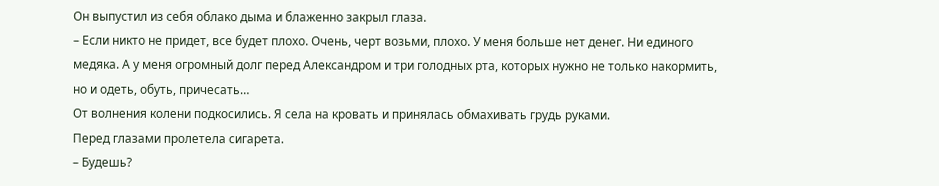Он выпустил из себя облако дыма и блаженно закрыл глаза.
– Если никто не придет, все будет плохо. Очень, черт возьми, плохо. У меня больше нет денег. Ни единого медяка. А у меня огромный долг перед Александром и три голодных рта, которых нужно не только накормить, но и одеть, обуть, причесать…
От волнения колени подкосились. Я села на кровать и принялась обмахивать грудь руками.
Перед глазами пролетела сигарета.
– Будешь?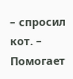– спросил кот. – Помогает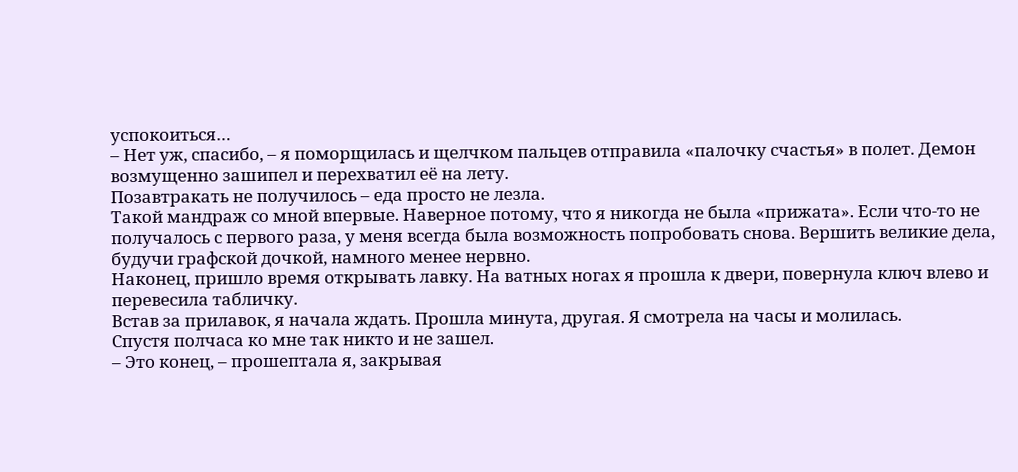успокоиться…
– Нет уж, спасибо, – я поморщилась и щелчком пальцев отправила «палочку счастья» в полет. Демон возмущенно зашипел и перехватил её на лету.
Позавтракать не получилось – еда просто не лезла.
Такой мандраж со мной впервые. Наверное потому, что я никогда не была «прижата». Если что-то не получалось с первого раза, у меня всегда была возможность попробовать снова. Вершить великие дела, будучи графской дочкой, намного менее нервно.
Наконец, пришло время открывать лавку. На ватных ногах я прошла к двери, повернула ключ влево и перевесила табличку.
Встав за прилавок, я начала ждать. Прошла минута, другая. Я смотрела на часы и молилась.
Спустя полчаса ко мне так никто и не зашел.
– Это конец, – прошептала я, закрывая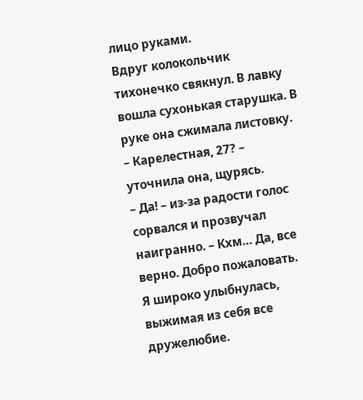лицо руками.
Вдруг колокольчик тихонечко свякнул. В лавку вошла сухонькая старушка. В руке она сжимала листовку.
– Карелестная, 27? – уточнила она, щурясь.
– Да! – из-за радости голос сорвался и прозвучал наигранно. – Кхм… Да, все верно. Добро пожаловать.
Я широко улыбнулась, выжимая из себя все дружелюбие.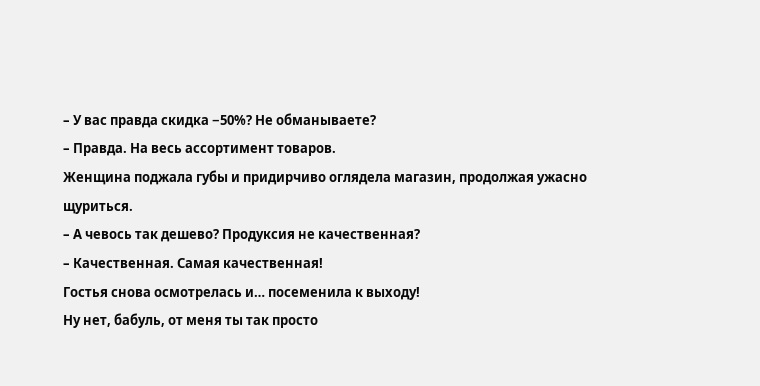– У вас правда скидка −50%? Не обманываете?
– Правда. На весь ассортимент товаров.
Женщина поджала губы и придирчиво оглядела магазин, продолжая ужасно щуриться.
– А чевось так дешево? Продуксия не качественная?
– Качественная. Самая качественная!
Гостья снова осмотрелась и… посеменила к выходу!
Ну нет, бабуль, от меня ты так просто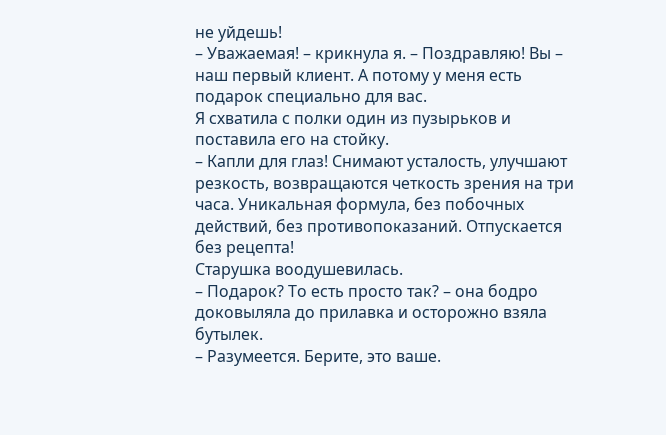не уйдешь!
– Уважаемая! – крикнула я. – Поздравляю! Вы – наш первый клиент. А потому у меня есть подарок специально для вас.
Я схватила с полки один из пузырьков и поставила его на стойку.
– Капли для глаз! Снимают усталость, улучшают резкость, возвращаются четкость зрения на три часа. Уникальная формула, без побочных действий, без противопоказаний. Отпускается без рецепта!
Старушка воодушевилась.
– Подарок? То есть просто так? – она бодро доковыляла до прилавка и осторожно взяла бутылек.
– Разумеется. Берите, это ваше.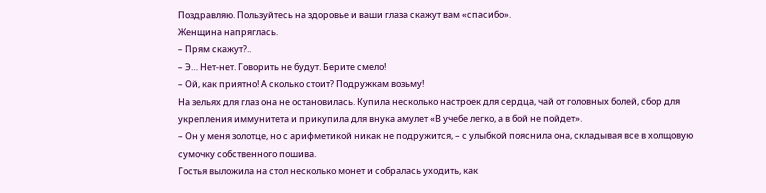Поздравляю. Пользуйтесь на здоровье и ваши глаза скажут вам «спасибо».
Женщина напряглась.
– Прям скажут?..
– Э… Нет-нет. Говорить не будут. Берите смело!
– Ой, как приятно! А сколько стоит? Подружкам возьму!
На зельях для глаз она не остановилась. Купила несколько настроек для сердца, чай от головных болей, сбор для укрепления иммунитета и прикупила для внука амулет «В учебе легко, а в бой не пойдет».
– Он у меня золотце, но с арифметикой никак не подружится, – с улыбкой пояснила она, складывая все в холщовую сумочку собственного пошива.
Гостья выложила на стол несколько монет и собралась уходить, как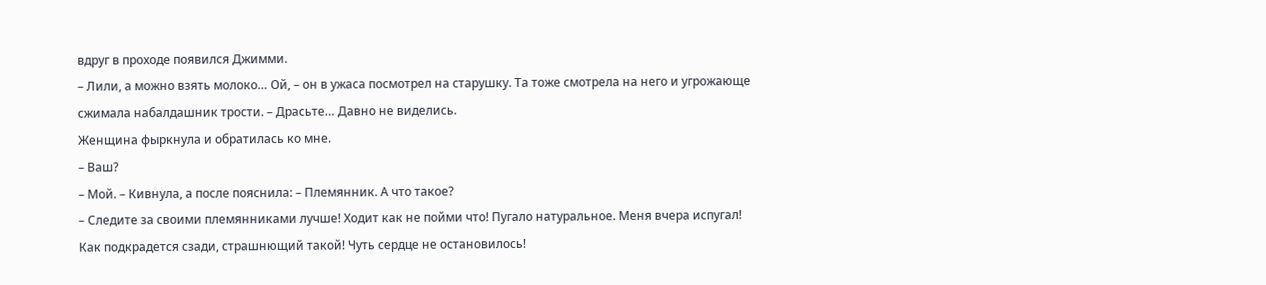вдруг в проходе появился Джимми.
– Лили, а можно взять молоко… Ой, – он в ужаса посмотрел на старушку. Та тоже смотрела на него и угрожающе сжимала набалдашник трости. – Драсьте… Давно не виделись.
Женщина фыркнула и обратилась ко мне.
– Ваш?
– Мой. – Кивнула, а после пояснила: – Племянник. А что такое?
– Следите за своими племянниками лучше! Ходит как не пойми что! Пугало натуральное. Меня вчера испугал! Как подкрадется сзади, страшнющий такой! Чуть сердце не остановилось!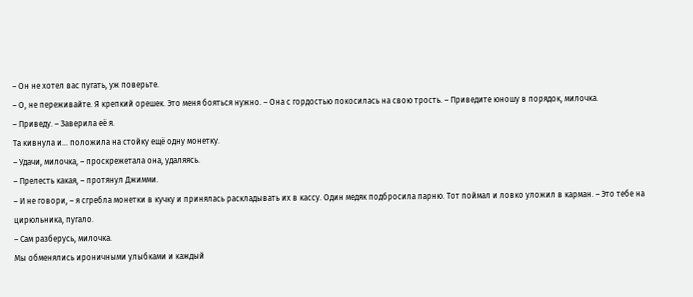– Он не хотел вас пугать, уж поверьте.
– О, не переживайте. Я крепкий орешек. Это меня бояться нужно. – Она с гордостью покосилась на свою трость. – Приведите юношу в порядок, милочка.
– Приведу. – Заверила её я.
Та кивнула и… положила на стойку ещё одну монетку.
– Удачи, милочка, – проскрежетала она, удаляясь.
– Прелесть какая, – протянул Джимми.
– И не говори, – я сгребла монетки в кучку и принялась раскладывать их в кассу. Один медяк подбросила парню. Тот поймал и ловко уложил в карман. – Это тебе на цирюльника, пугало.
– Сам разберусь, милочка.
Мы обменялись ироничными улыбками и каждый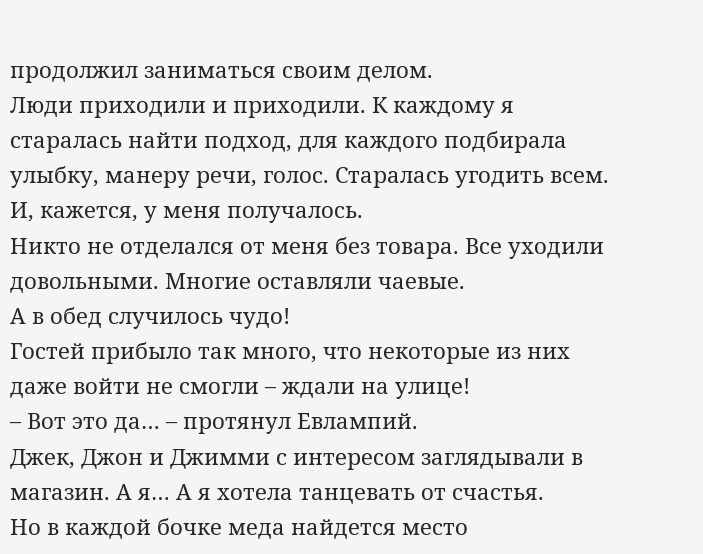продолжил заниматься своим делом.
Люди приходили и приходили. К каждому я старалась найти подход, для каждого подбирала улыбку, манеру речи, голос. Старалась угодить всем. И, кажется, у меня получалось.
Никто не отделался от меня без товара. Все уходили довольными. Многие оставляли чаевые.
А в обед случилось чудо!
Гостей прибыло так много, что некоторые из них даже войти не смогли – ждали на улице!
– Вот это да… – протянул Евлампий.
Джек, Джон и Джимми с интересом заглядывали в магазин. А я… А я хотела танцевать от счастья.
Но в каждой бочке меда найдется место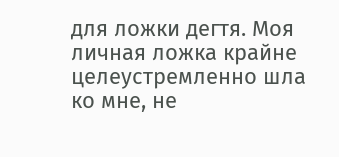для ложки дегтя. Моя личная ложка крайне целеустремленно шла ко мне, не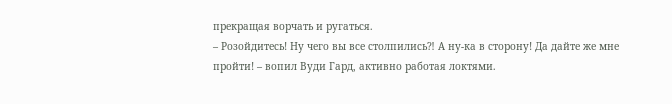прекращая ворчать и ругаться.
– Розойдитесь! Ну чего вы все столпились⁈ А ну-ка в сторону! Да дайте же мне пройти! – вопил Вуди Гард, активно работая локтями.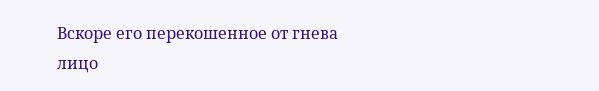Вскоре его перекошенное от гнева лицо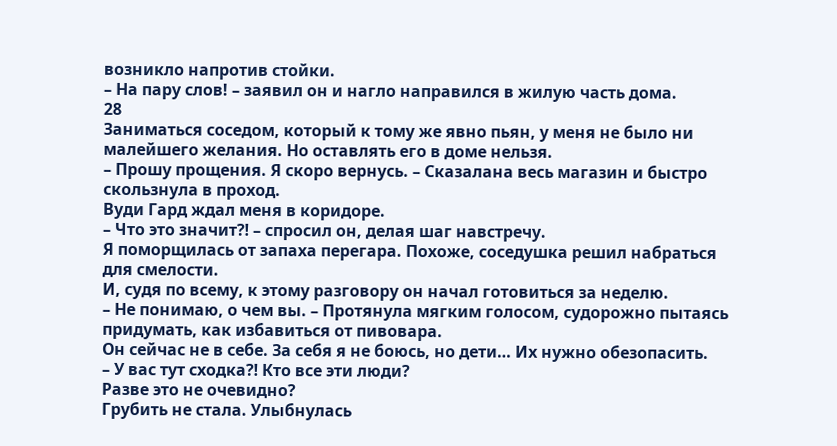возникло напротив стойки.
– На пару слов! – заявил он и нагло направился в жилую часть дома.
28
Заниматься соседом, который к тому же явно пьян, у меня не было ни малейшего желания. Но оставлять его в доме нельзя.
– Прошу прощения. Я скоро вернусь. – Сказалана весь магазин и быстро скользнула в проход.
Вуди Гард ждал меня в коридоре.
– Что это значит⁈ – спросил он, делая шаг навстречу.
Я поморщилась от запаха перегара. Похоже, соседушка решил набраться для смелости.
И, судя по всему, к этому разговору он начал готовиться за неделю.
– Не понимаю, о чем вы. – Протянула мягким голосом, судорожно пытаясь придумать, как избавиться от пивовара.
Он сейчас не в себе. За себя я не боюсь, но дети… Их нужно обезопасить.
– У вас тут сходка⁈ Кто все эти люди?
Разве это не очевидно?
Грубить не стала. Улыбнулась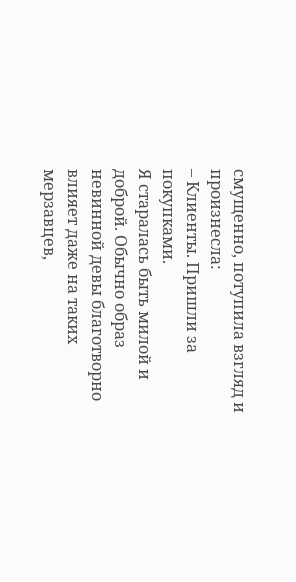смущенно, потупила взгляд и произнесла:
– Клиенты. Пришли за покупками.
Я старалась быть милой и доброй. Обычно образ невинной девы благотворно влияет даже на таких мерзавцев,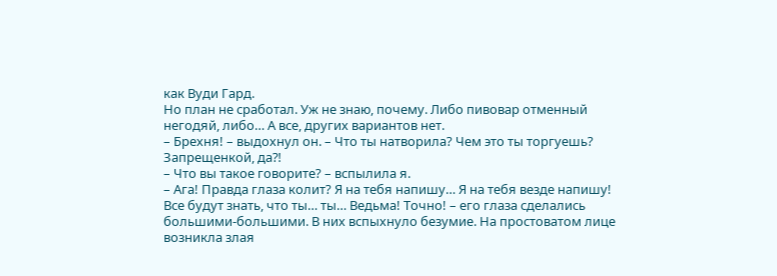как Вуди Гард.
Но план не сработал. Уж не знаю, почему. Либо пивовар отменный негодяй, либо… А все, других вариантов нет.
– Брехня! – выдохнул он. – Что ты натворила? Чем это ты торгуешь? Запрещенкой, да⁈
– Что вы такое говорите? – вспылила я.
– Ага! Правда глаза колит? Я на тебя напишу… Я на тебя везде напишу! Все будут знать, что ты… ты… Ведьма! Точно! – его глаза сделались большими-большими. В них вспыхнуло безумие. На простоватом лице возникла злая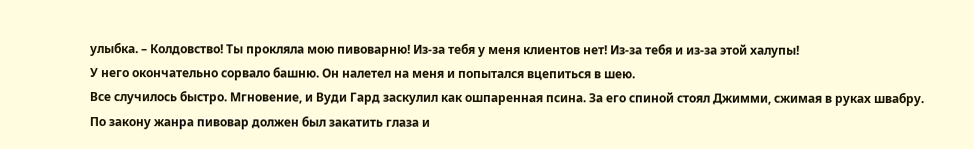улыбка. – Колдовство! Ты прокляла мою пивоварню! Из-за тебя у меня клиентов нет! Из-за тебя и из-за этой халупы!
У него окончательно сорвало башню. Он налетел на меня и попытался вцепиться в шею.
Все случилось быстро. Мгновение, и Вуди Гард заскулил как ошпаренная псина. За его спиной стоял Джимми, сжимая в руках швабру.
По закону жанра пивовар должен был закатить глаза и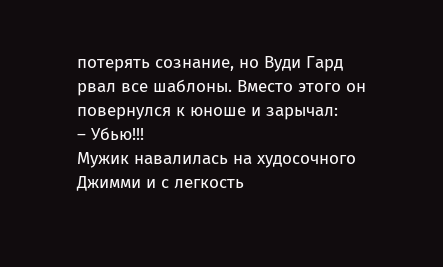потерять сознание, но Вуди Гард рвал все шаблоны. Вместо этого он повернулся к юноше и зарычал:
– Убью!!!
Мужик навалилась на худосочного Джимми и с легкость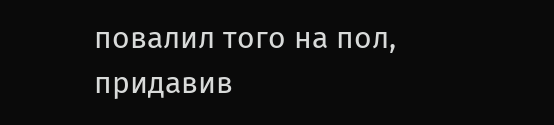повалил того на пол, придавив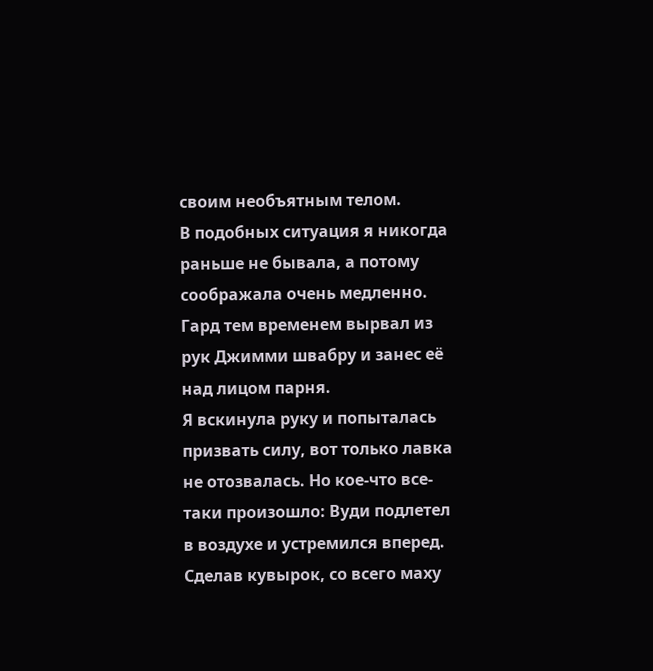своим необъятным телом.
В подобных ситуация я никогда раньше не бывала, а потому соображала очень медленно.
Гард тем временем вырвал из рук Джимми швабру и занес её над лицом парня.
Я вскинула руку и попыталась призвать силу, вот только лавка не отозвалась. Но кое-что все-таки произошло: Вуди подлетел в воздухе и устремился вперед. Сделав кувырок, со всего маху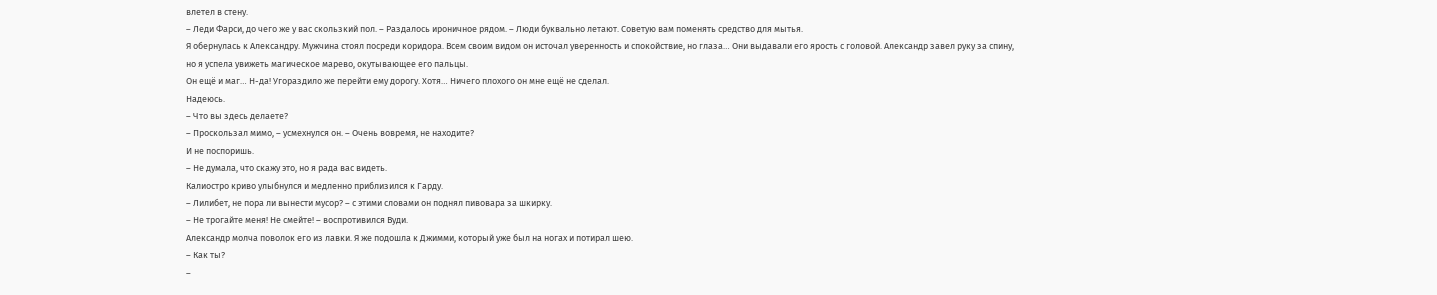влетел в стену.
– Леди Фарси, до чего же у вас скользкий пол. – Раздалось ироничное рядом. – Люди буквально летают. Советую вам поменять средство для мытья.
Я обернулась к Александру. Мужчина стоял посреди коридора. Всем своим видом он источал уверенность и спокойствие, но глаза… Они выдавали его ярость с головой. Александр завел руку за спину, но я успела увижеть магическое марево, окутывающее его пальцы.
Он ещё и маг… Н-да! Угораздило же перейти ему дорогу. Хотя… Ничего плохого он мне ещё не сделал.
Надеюсь.
– Что вы здесь делаете?
– Проскользал мимо, – усмехнулся он. – Очень вовремя, не находите?
И не поспоришь.
– Не думала, что скажу это, но я рада вас видеть.
Калиостро криво улыбнулся и медленно приблизился к Гарду.
– Лилибет, не пора ли вынести мусор? – с этими словами он поднял пивовара за шкирку.
– Не трогайте меня! Не смейте! – воспротивился Вуди.
Александр молча поволок его из лавки. Я же подошла к Джимми, который уже был на ногах и потирал шею.
– Как ты?
–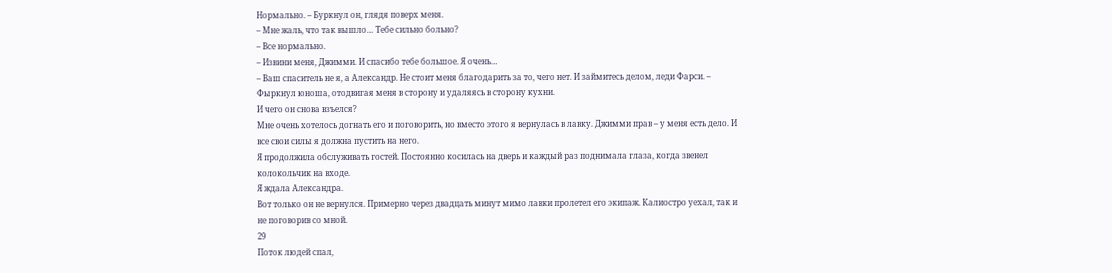Нормально. – Буркнул он, глядя поверх меня.
– Мне жаль, что так вышло… Тебе сильно больно?
– Все нормально.
– Извини меня, Джимми. И спасибо тебе большое. Я очень…
– Ваш спаситель не я, а Александр. Не стоит меня благодарить за то, чего нет. И займитесь делом, леди Фарси. – Фыркнул юноша, отодвигая меня в сторону и удаляясь в сторону кухни.
И чего он снова взъелся?
Мне очень хотелось догнать его и поговорить, но вместо этого я вернулась в лавку. Джимми прав – у меня есть дело. И все свои силы я должна пустить на него.
Я продолжила обслуживать гостей. Постоянно косилась на дверь и каждый раз поднимала глаза, когда звенел колокольчик на входе.
Я ждала Александра.
Вот только он не вернулся. Примерно через двадцать минут мимо лавки пролетел его экипаж. Калиостро уехал, так и не поговорив со мной.
29
Поток людей спал,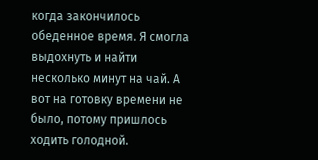когда закончилось обеденное время. Я смогла выдохнуть и найти несколько минут на чай. А вот на готовку времени не было, потому пришлось ходить голодной.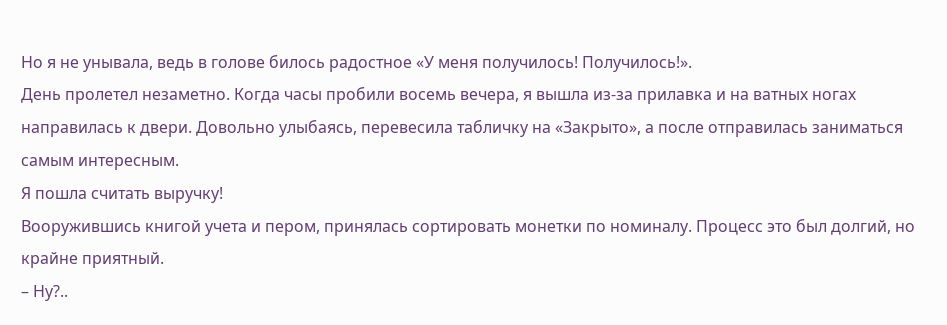Но я не унывала, ведь в голове билось радостное «У меня получилось! Получилось!».
День пролетел незаметно. Когда часы пробили восемь вечера, я вышла из-за прилавка и на ватных ногах направилась к двери. Довольно улыбаясь, перевесила табличку на «Закрыто», а после отправилась заниматься самым интересным.
Я пошла считать выручку!
Вооружившись книгой учета и пером, принялась сортировать монетки по номиналу. Процесс это был долгий, но крайне приятный.
– Ну?..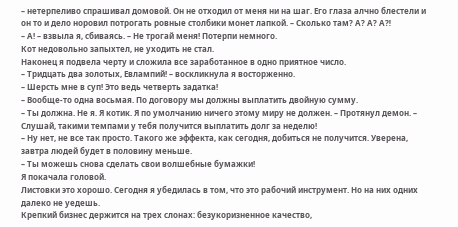– нетерпеливо спрашивал домовой. Он не отходил от меня ни на шаг. Его глаза алчно блестели и он то и дело норовил потрогать ровные столбики монет лапкой. – Сколько там? А? А? А⁈
– А! – взвыла я, сбиваясь. – Не трогай меня! Потерпи немного.
Кот недовольно запыхтел, не уходить не стал.
Наконец я подвела черту и сложила все заработанное в одно приятное число.
– Тридцать два золотых, Евлампий! – воскликнула я восторженно.
– Шерсть мне в суп! Это ведь четверть задатка!
– Вообще-то одна восьмая. По договору мы должны выплатить двойную сумму.
– Ты должна. Не я. Я котик. Я по умолчанию ничего этому миру не должен. – Протянул демон. – Слушай, такими темпами у тебя получится выплатить долг за неделю!
– Ну нет, не все так просто. Такого же эффекта, как сегодня, добиться не получится. Уверена, завтра людей будет в половину меньше.
– Ты можешь снова сделать свои волшебные бумажки!
Я покачала головой.
Листовки это хорошо. Сегодня я убедилась в том, что это рабочий инструмент. Но на них одних далеко не уедешь.
Крепкий бизнес держится на трех слонах: безукоризненное качество,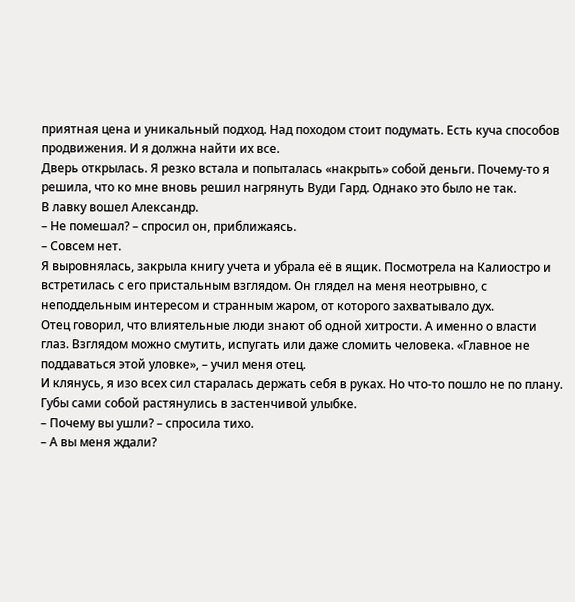приятная цена и уникальный подход. Над походом стоит подумать. Есть куча способов продвижения. И я должна найти их все.
Дверь открылась. Я резко встала и попыталась «накрыть» собой деньги. Почему-то я решила, что ко мне вновь решил нагрянуть Вуди Гард. Однако это было не так.
В лавку вошел Александр.
– Не помешал? – спросил он, приближаясь.
– Совсем нет.
Я выровнялась, закрыла книгу учета и убрала её в ящик. Посмотрела на Калиостро и встретилась с его пристальным взглядом. Он глядел на меня неотрывно, с неподдельным интересом и странным жаром, от которого захватывало дух.
Отец говорил, что влиятельные люди знают об одной хитрости. А именно о власти глаз. Взглядом можно смутить, испугать или даже сломить человека. «Главное не поддаваться этой уловке», – учил меня отец.
И клянусь, я изо всех сил старалась держать себя в руках. Но что-то пошло не по плану.
Губы сами собой растянулись в застенчивой улыбке.
– Почему вы ушли? – спросила тихо.
– А вы меня ждали?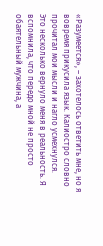«Разумеется», – захотелось ответить мне, но я вовремя прикусила язык. Калиостро словно прочитал мои мысли и нагло усмехнулся.
Это несколько вернуло меня в реальность. Я вспомнила, что передо мной не просто обаятельный мужчина, а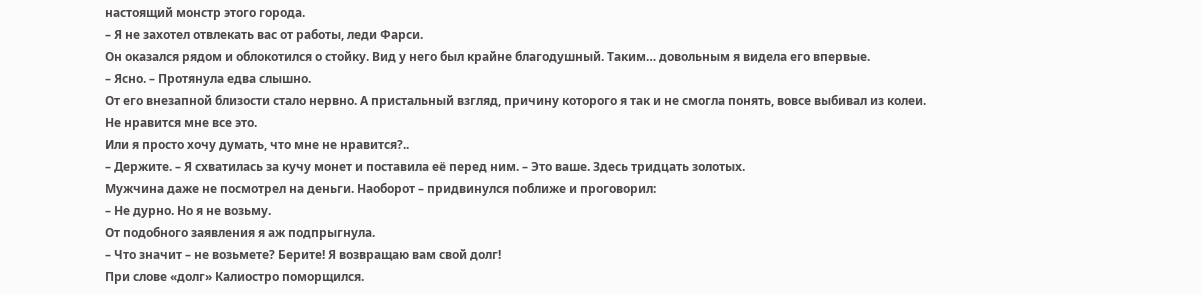настоящий монстр этого города.
– Я не захотел отвлекать вас от работы, леди Фарси.
Он оказался рядом и облокотился о стойку. Вид у него был крайне благодушный. Таким… довольным я видела его впервые.
– Ясно. – Протянула едва слышно.
От его внезапной близости стало нервно. А пристальный взгляд, причину которого я так и не смогла понять, вовсе выбивал из колеи.
Не нравится мне все это.
Или я просто хочу думать, что мне не нравится?..
– Держите. – Я схватилась за кучу монет и поставила её перед ним. – Это ваше. Здесь тридцать золотых.
Мужчина даже не посмотрел на деньги. Наоборот – придвинулся поближе и проговорил:
– Не дурно. Но я не возьму.
От подобного заявления я аж подпрыгнула.
– Что значит – не возьмете? Берите! Я возвращаю вам свой долг!
При слове «долг» Калиостро поморщился.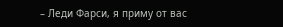– Леди Фарси, я приму от вас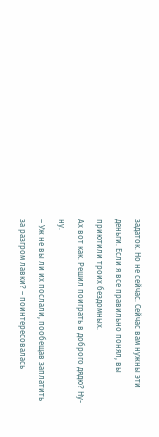задаток. Но не сейчас. Сейчас вам нужны эти деньги. Если я все правильно понял, вы приютили троих бездомных.
Ах вот как. Решил поиграть в доброго дядю? Ну-ну.
– Уж не вы ли их послали, пообещав заплатить за разгром лавки? – поинтересовалась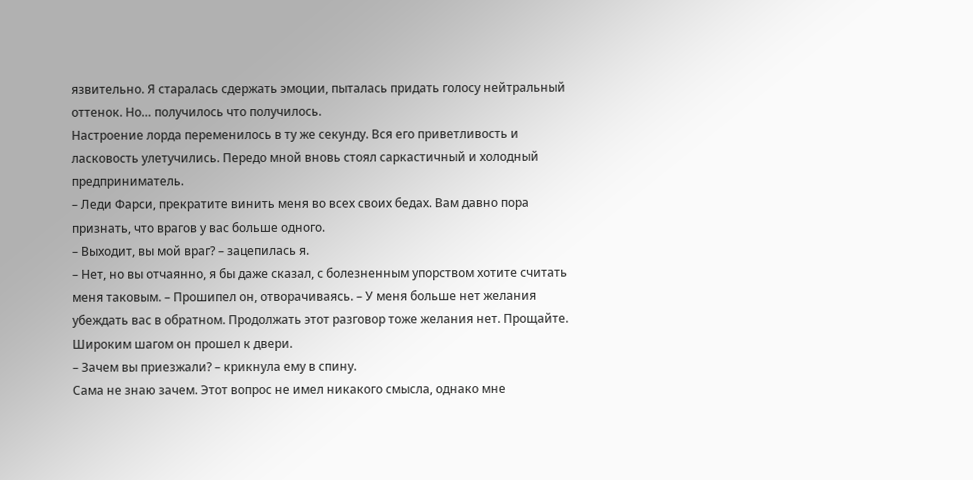язвительно. Я старалась сдержать эмоции, пыталась придать голосу нейтральный оттенок. Но… получилось что получилось.
Настроение лорда переменилось в ту же секунду. Вся его приветливость и ласковость улетучились. Передо мной вновь стоял саркастичный и холодный предприниматель.
– Леди Фарси, прекратите винить меня во всех своих бедах. Вам давно пора признать, что врагов у вас больше одного.
– Выходит, вы мой враг? – зацепилась я.
– Нет, но вы отчаянно, я бы даже сказал, с болезненным упорством хотите считать меня таковым. – Прошипел он, отворачиваясь. – У меня больше нет желания убеждать вас в обратном. Продолжать этот разговор тоже желания нет. Прощайте.
Широким шагом он прошел к двери.
– Зачем вы приезжали? – крикнула ему в спину.
Сама не знаю зачем. Этот вопрос не имел никакого смысла, однако мне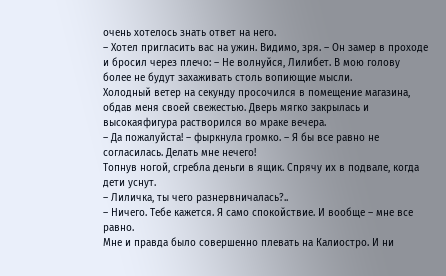очень хотелось знать ответ на него.
– Хотел пригласить вас на ужин. Видимо, зря. – Он замер в проходе и бросил через плечо: – Не волнуйся, Лилибет. В мою голову более не будут захаживать столь вопиющие мысли.
Холодный ветер на секунду просочился в помещение магазина, обдав меня своей свежестью. Дверь мягко закрылась и высокаяфигура растворился во мраке вечера.
– Да пожалуйста! – фыркнула громко. – Я бы все равно не согласилась. Делать мне нечего!
Топнув ногой, сгребла деньги в ящик. Спрячу их в подвале, когда дети уснут.
– Лиличка, ты чего разнервничалась?..
– Ничего. Тебе кажется. Я само спокойствие. И вообще – мне все равно.
Мне и правда было совершенно плевать на Калиостро. И ни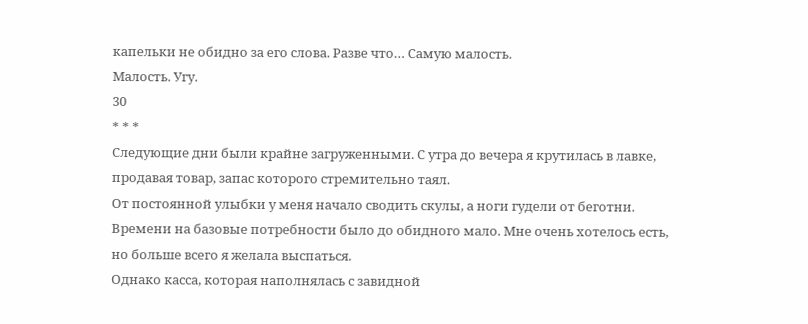капельки не обидно за его слова. Разве что… Самую малость.
Малость. Угу.
30
* * *
Следующие дни были крайне загруженными. С утра до вечера я крутилась в лавке, продавая товар, запас которого стремительно таял.
От постоянной улыбки у меня начало сводить скулы, а ноги гудели от беготни. Времени на базовые потребности было до обидного мало. Мне очень хотелось есть, но больше всего я желала выспаться.
Однако касса, которая наполнялась с завидной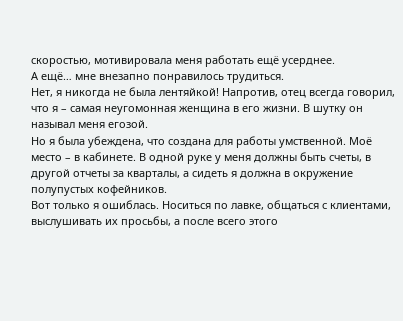скоростью, мотивировала меня работать ещё усерднее.
А ещё… мне внезапно понравилось трудиться.
Нет, я никогда не была лентяйкой! Напротив, отец всегда говорил, что я – самая неугомонная женщина в его жизни. В шутку он называл меня егозой.
Но я была убеждена, что создана для работы умственной. Моё место – в кабинете. В одной руке у меня должны быть счеты, в другой отчеты за кварталы, а сидеть я должна в окружение полупустых кофейников.
Вот только я ошиблась. Носиться по лавке, общаться с клиентами, выслушивать их просьбы, а после всего этого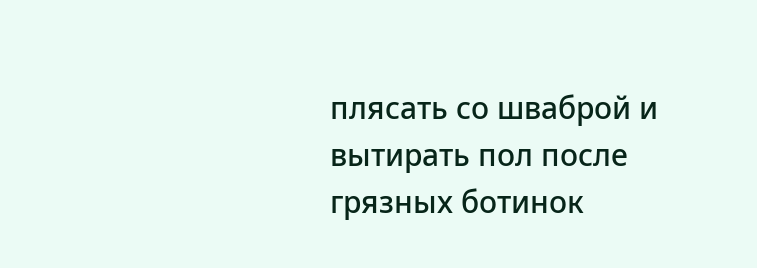плясать со шваброй и вытирать пол после грязных ботинок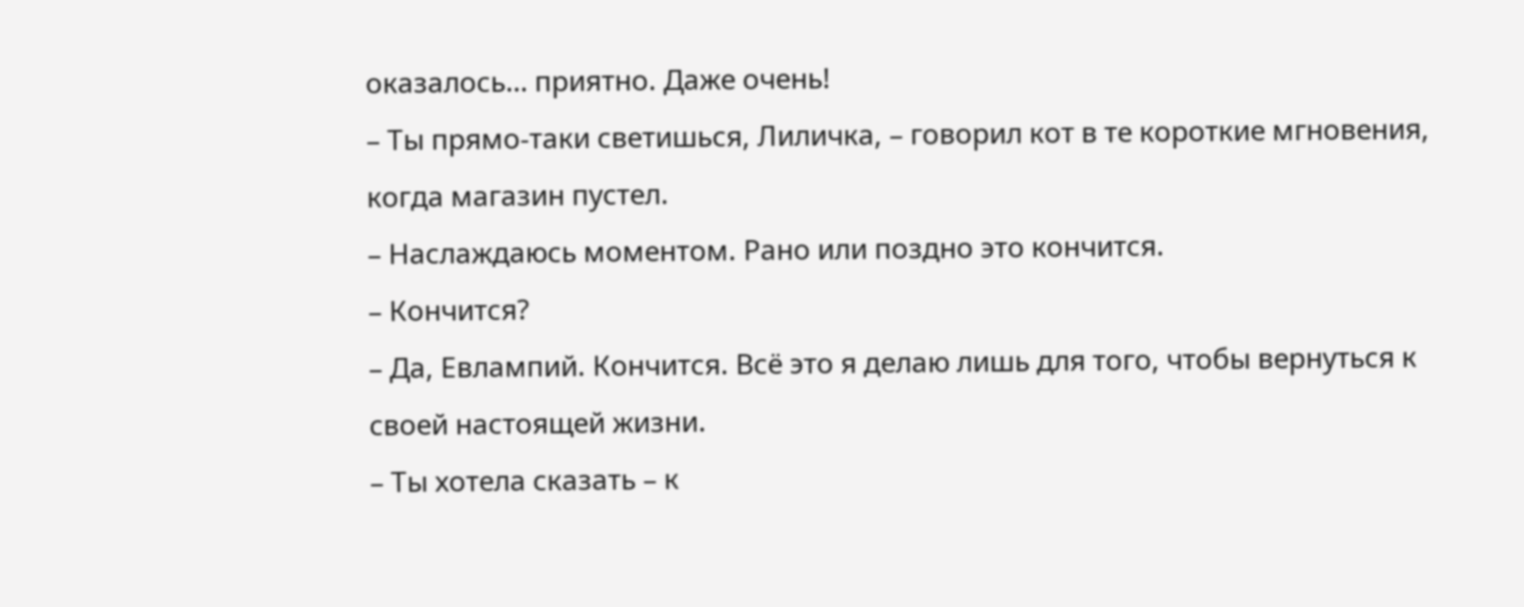оказалось… приятно. Даже очень!
– Ты прямо-таки светишься, Лиличка, – говорил кот в те короткие мгновения, когда магазин пустел.
– Наслаждаюсь моментом. Рано или поздно это кончится.
– Кончится?
– Да, Евлампий. Кончится. Всё это я делаю лишь для того, чтобы вернуться к своей настоящей жизни.
– Ты хотела сказать – к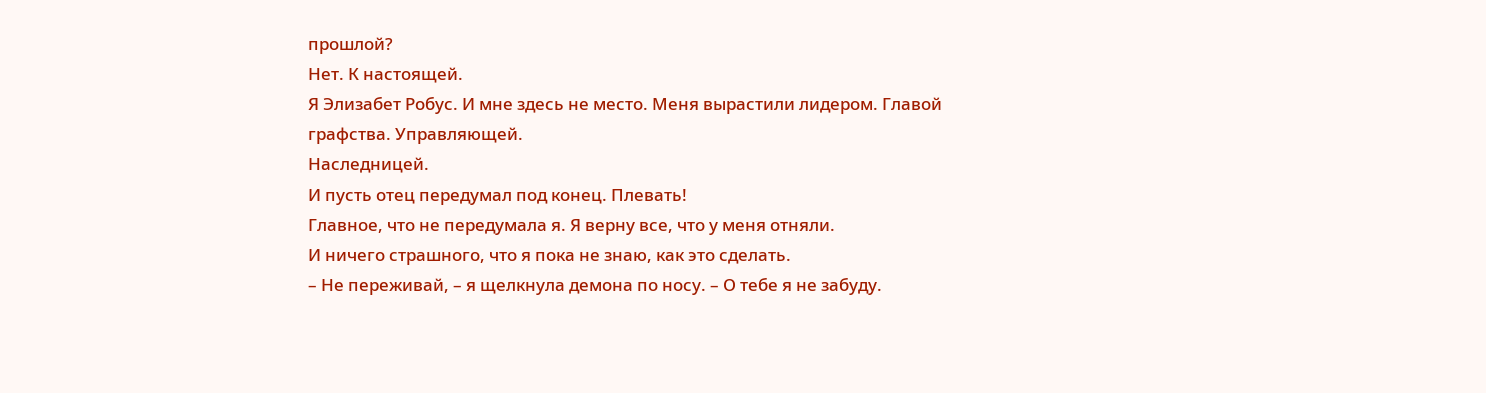прошлой?
Нет. К настоящей.
Я Элизабет Робус. И мне здесь не место. Меня вырастили лидером. Главой графства. Управляющей.
Наследницей.
И пусть отец передумал под конец. Плевать!
Главное, что не передумала я. Я верну все, что у меня отняли.
И ничего страшного, что я пока не знаю, как это сделать.
– Не переживай, – я щелкнула демона по носу. – О тебе я не забуду.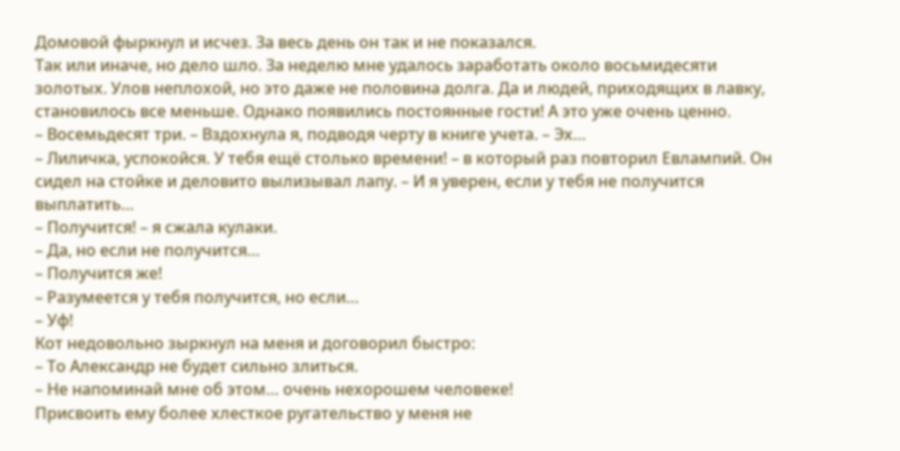Домовой фыркнул и исчез. За весь день он так и не показался.
Так или иначе, но дело шло. За неделю мне удалось заработать около восьмидесяти золотых. Улов неплохой, но это даже не половина долга. Да и людей, приходящих в лавку, становилось все меньше. Однако появились постоянные гости! А это уже очень ценно.
– Восемьдесят три. – Вздохнула я, подводя черту в книге учета. – Эх…
– Лиличка, успокойся. У тебя ещё столько времени! – в который раз повторил Евлампий. Он сидел на стойке и деловито вылизывал лапу. – И я уверен, если у тебя не получится выплатить…
– Получится! – я сжала кулаки.
– Да, но если не получится…
– Получится же!
– Разумеется у тебя получится, но если…
– Уф!
Кот недовольно зыркнул на меня и договорил быстро:
– То Александр не будет сильно злиться.
– Не напоминай мне об этом… очень нехорошем человеке!
Присвоить ему более хлесткое ругательство у меня не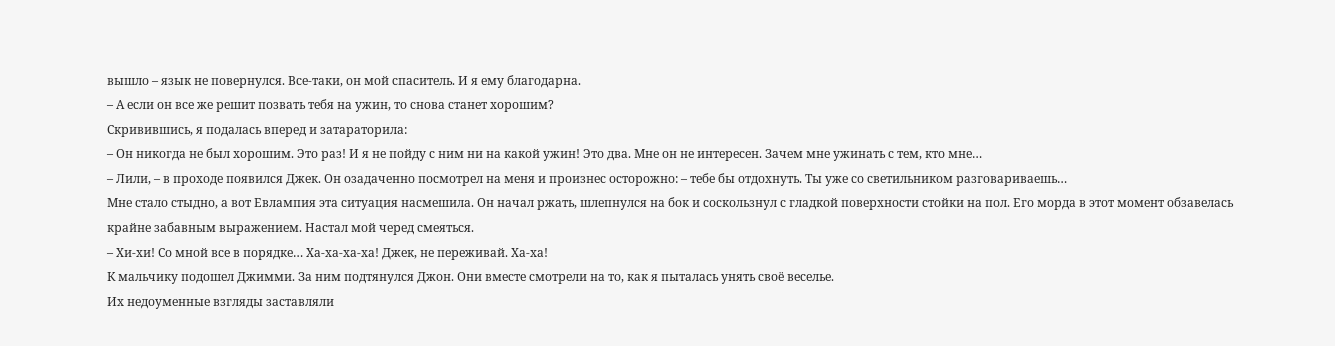вышло – язык не повернулся. Все-таки, он мой спаситель. И я ему благодарна.
– А если он все же решит позвать тебя на ужин, то снова станет хорошим?
Скривившись, я подалась вперед и затараторила:
– Он никогда не был хорошим. Это раз! И я не пойду с ним ни на какой ужин! Это два. Мне он не интересен. Зачем мне ужинать с тем, кто мне…
– Лили, – в проходе появился Джек. Он озадаченно посмотрел на меня и произнес осторожно: – тебе бы отдохнуть. Ты уже со светильником разговариваешь…
Мне стало стыдно, а вот Евлампия эта ситуация насмешила. Он начал ржать, шлепнулся на бок и соскользнул с гладкой поверхности стойки на пол. Его морда в этот момент обзавелась крайне забавным выражением. Настал мой черед смеяться.
– Хи-хи! Со мной все в порядке… Ха-ха-ха-ха! Джек, не переживай. Ха-ха!
К мальчику подошел Джимми. За ним подтянулся Джон. Они вместе смотрели на то, как я пыталась унять своё веселье.
Их недоуменные взгляды заставляли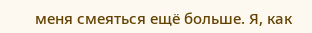меня смеяться ещё больше. Я, как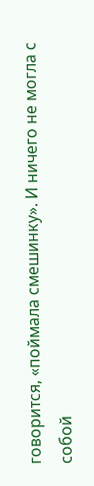говорится, «поймала смешинку». И ничего не могла с собой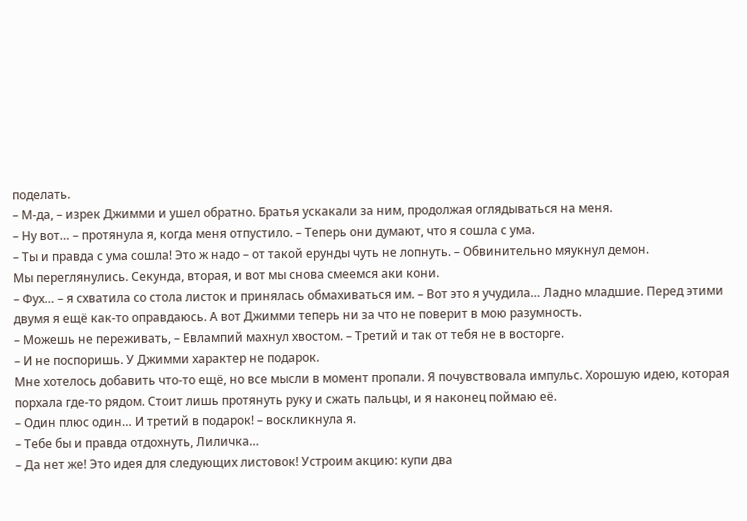поделать.
– М-да, – изрек Джимми и ушел обратно. Братья ускакали за ним, продолжая оглядываться на меня.
– Ну вот… – протянула я, когда меня отпустило. – Теперь они думают, что я сошла с ума.
– Ты и правда с ума сошла! Это ж надо – от такой ерунды чуть не лопнуть. – Обвинительно мяукнул демон.
Мы переглянулись. Секунда, вторая, и вот мы снова смеемся аки кони.
– Фух… – я схватила со стола листок и принялась обмахиваться им. – Вот это я учудила… Ладно младшие. Перед этими двумя я ещё как-то оправдаюсь. А вот Джимми теперь ни за что не поверит в мою разумность.
– Можешь не переживать, – Евлампий махнул хвостом. – Третий и так от тебя не в восторге.
– И не поспоришь. У Джимми характер не подарок.
Мне хотелось добавить что-то ещё, но все мысли в момент пропали. Я почувствовала импульс. Хорошую идею, которая порхала где-то рядом. Стоит лишь протянуть руку и сжать пальцы, и я наконец поймаю её.
– Один плюс один… И третий в подарок! – воскликнула я.
– Тебе бы и правда отдохнуть, Лиличка…
– Да нет же! Это идея для следующих листовок! Устроим акцию: купи два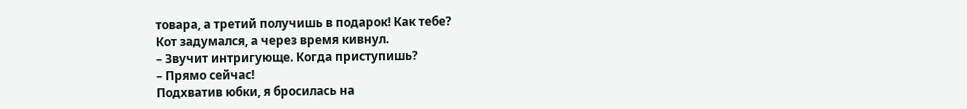товара, а третий получишь в подарок! Как тебе?
Кот задумался, а через время кивнул.
– Звучит интригующе. Когда приступишь?
– Прямо сейчас!
Подхватив юбки, я бросилась на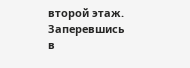второй этаж. Заперевшись в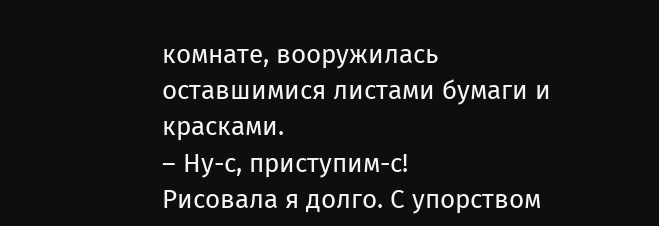комнате, вооружилась оставшимися листами бумаги и красками.
– Ну-с, приступим-с!
Рисовала я долго. С упорством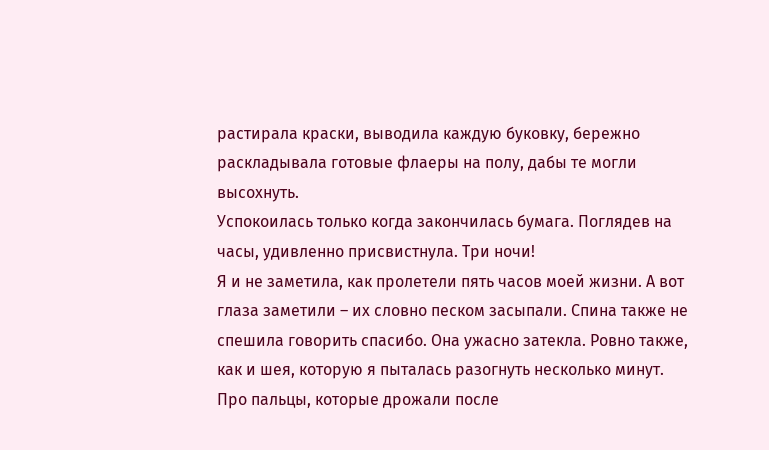растирала краски, выводила каждую буковку, бережно раскладывала готовые флаеры на полу, дабы те могли высохнуть.
Успокоилась только когда закончилась бумага. Поглядев на часы, удивленно присвистнула. Три ночи!
Я и не заметила, как пролетели пять часов моей жизни. А вот глаза заметили – их словно песком засыпали. Спина также не спешила говорить спасибо. Она ужасно затекла. Ровно также, как и шея, которую я пыталась разогнуть несколько минут.
Про пальцы, которые дрожали после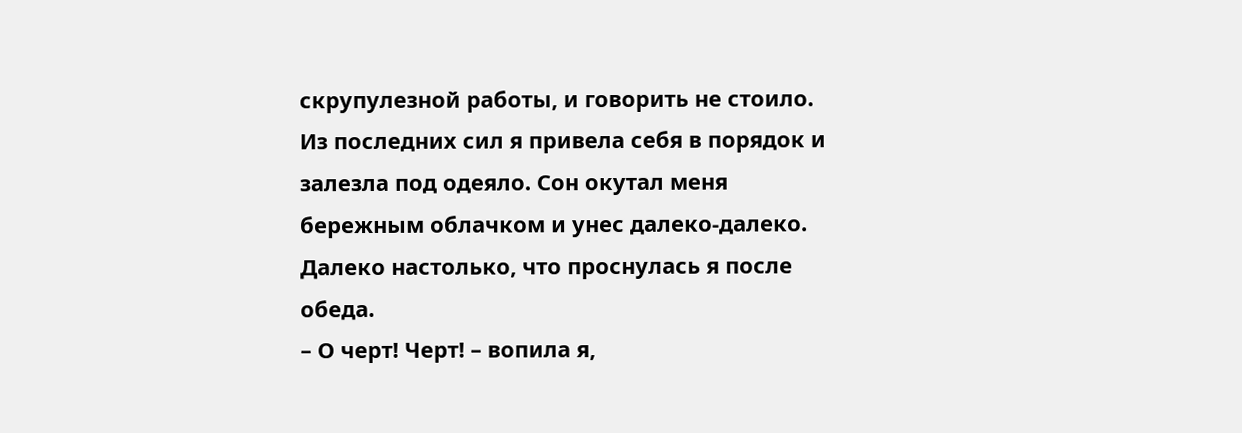скрупулезной работы, и говорить не стоило.
Из последних сил я привела себя в порядок и залезла под одеяло. Сон окутал меня бережным облачком и унес далеко-далеко.
Далеко настолько, что проснулась я после обеда.
– О черт! Черт! – вопила я,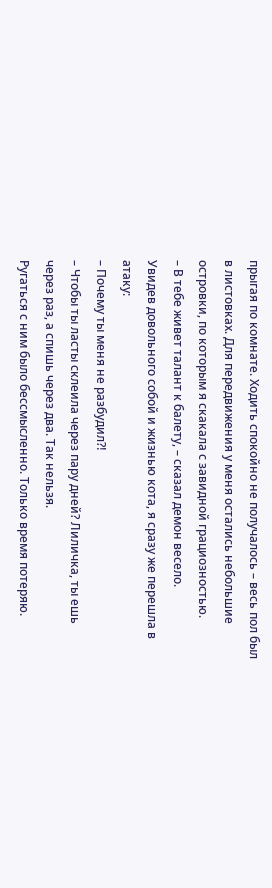прыгая по комнате. Ходить спокойно не получалось – весь пол был в листовках. Для передвижения у меня остались небольшие островки, по которым я скакала с завидной грациозностью.
– В тебе живет талант к балету, – сказал демон весело.
Увидев довольного собой и жизнью кота, я сразу же перешла в атаку:
– Почему ты меня не разбудил⁈
– Чтобы ты ласты склеила через пару дней? Лиличка, ты ешь через раз, а спишь через два. Так нельзя.
Ругаться с ним было бессмысленно. Только время потеряю.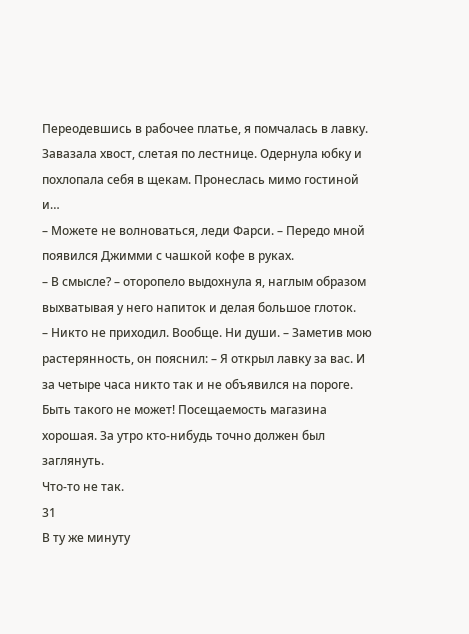Переодевшись в рабочее платье, я помчалась в лавку. Завазала хвост, слетая по лестнице. Одернула юбку и похлопала себя в щекам. Пронеслась мимо гостиной и…
– Можете не волноваться, леди Фарси. – Передо мной появился Джимми с чашкой кофе в руках.
– В смысле? – оторопело выдохнула я, наглым образом выхватывая у него напиток и делая большое глоток.
– Никто не приходил. Вообще. Ни души. – Заметив мою растерянность, он пояснил: – Я открыл лавку за вас. И за четыре часа никто так и не объявился на пороге.
Быть такого не может! Посещаемость магазина хорошая. За утро кто-нибудь точно должен был заглянуть.
Что-то не так.
31
В ту же минуту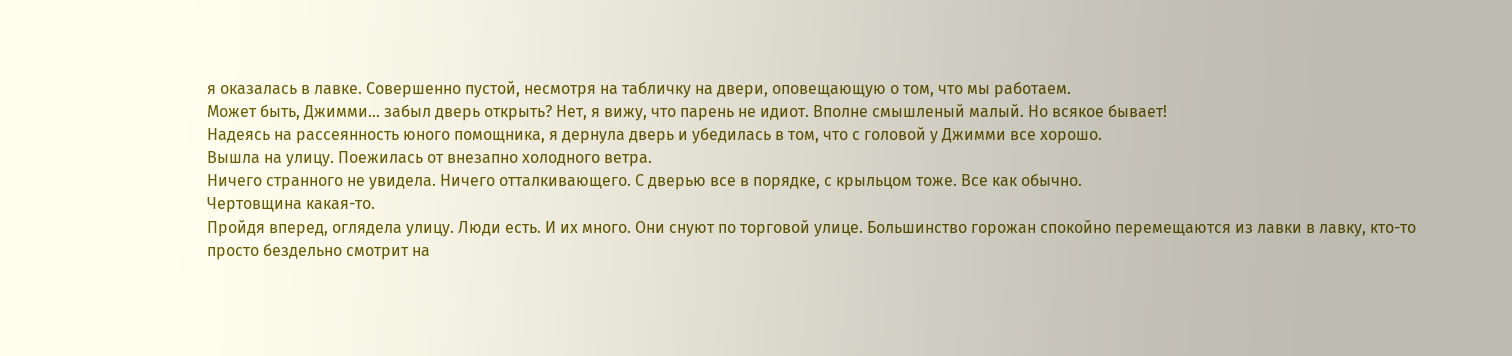я оказалась в лавке. Совершенно пустой, несмотря на табличку на двери, оповещающую о том, что мы работаем.
Может быть, Джимми… забыл дверь открыть? Нет, я вижу, что парень не идиот. Вполне смышленый малый. Но всякое бывает!
Надеясь на рассеянность юного помощника, я дернула дверь и убедилась в том, что с головой у Джимми все хорошо.
Вышла на улицу. Поежилась от внезапно холодного ветра.
Ничего странного не увидела. Ничего отталкивающего. С дверью все в порядке, с крыльцом тоже. Все как обычно.
Чертовщина какая-то.
Пройдя вперед, оглядела улицу. Люди есть. И их много. Они снуют по торговой улице. Большинство горожан спокойно перемещаются из лавки в лавку, кто-то просто бездельно смотрит на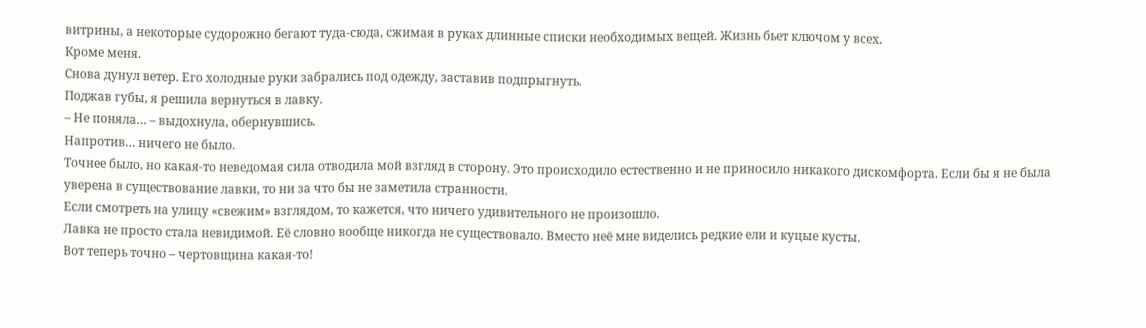витрины, а некоторые судорожно бегают туда-сюда, сжимая в руках длинные списки необходимых вещей. Жизнь бьет ключом у всех.
Кроме меня.
Снова дунул ветер. Его холодные руки забрались под одежду, заставив подпрыгнуть.
Поджав губы, я решила вернуться в лавку.
– Не поняла… – выдохнула, обернувшись.
Напротив… ничего не было.
Точнее было, но какая-то неведомая сила отводила мой взгляд в сторону. Это происходило естественно и не приносило никакого дискомфорта. Если бы я не была уверена в существование лавки, то ни за что бы не заметила странности.
Если смотреть на улицу «свежим» взглядом, то кажется, что ничего удивительного не произошло.
Лавка не просто стала невидимой. Её словно вообще никогда не существовало. Вместо неё мне виделись редкие ели и куцые кусты.
Вот теперь точно – чертовщина какая-то!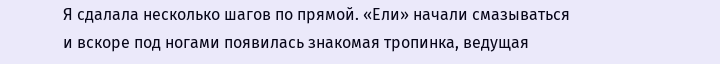Я сдалала несколько шагов по прямой. «Ели» начали смазываться и вскоре под ногами появилась знакомая тропинка, ведущая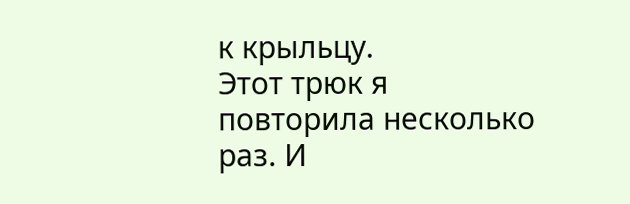к крыльцу.
Этот трюк я повторила несколько раз. И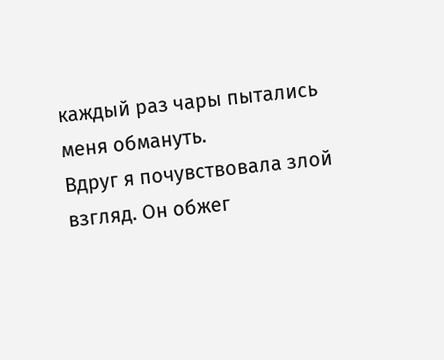каждый раз чары пытались меня обмануть.
Вдруг я почувствовала злой взгляд. Он обжег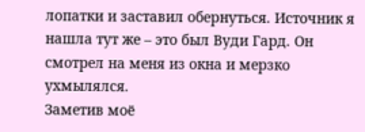лопатки и заставил обернуться. Источник я нашла тут же – это был Вуди Гард. Он смотрел на меня из окна и мерзко ухмылялся.
Заметив моё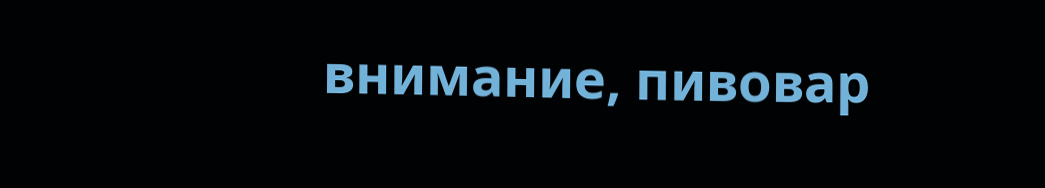внимание, пивовар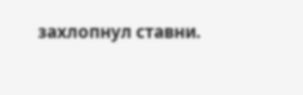захлопнул ставни.